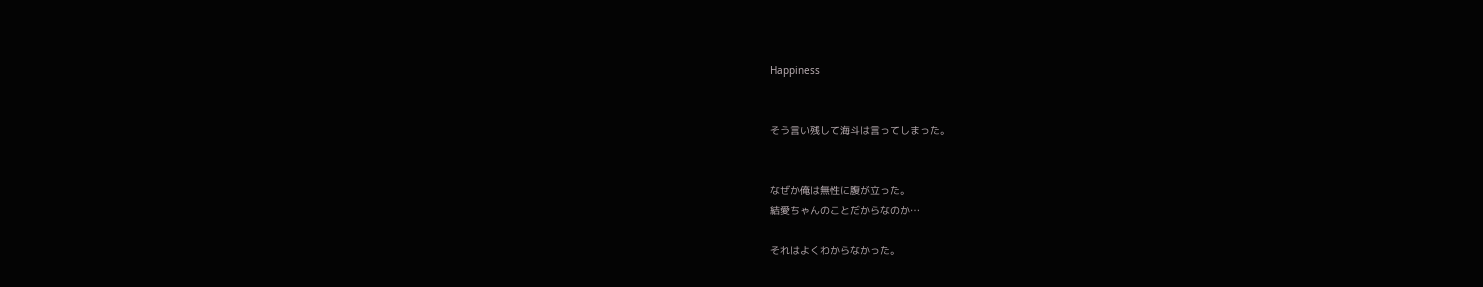Happiness


そう言い残して海斗は言ってしまった。


なぜか俺は無性に腹が立った。
結愛ちゃんのことだからなのか…

それはよくわからなかった。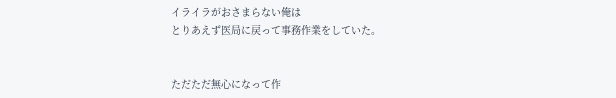イライラがおさまらない俺は
とりあえず医局に戻って事務作業をしていた。


ただただ無心になって作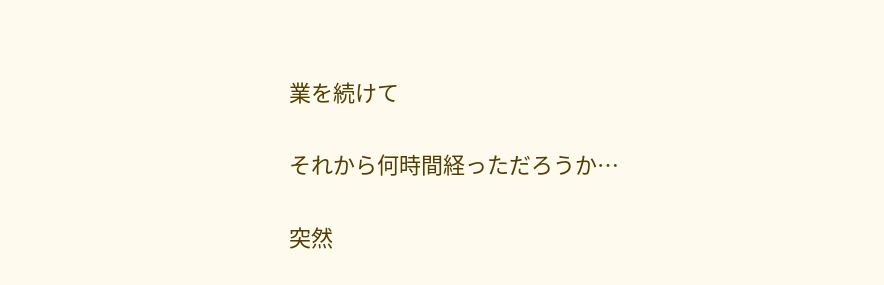業を続けて


それから何時間経っただろうか…


突然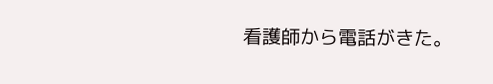看護師から電話がきた。